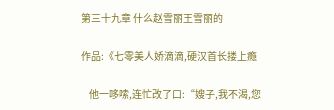第三十九章 什么赵雪丽王雪丽的

作品:《七零美人娇滴滴,硬汉首长搂上瘾

    他一哆嗦,连忙改了口:“嫂子,我不渴,您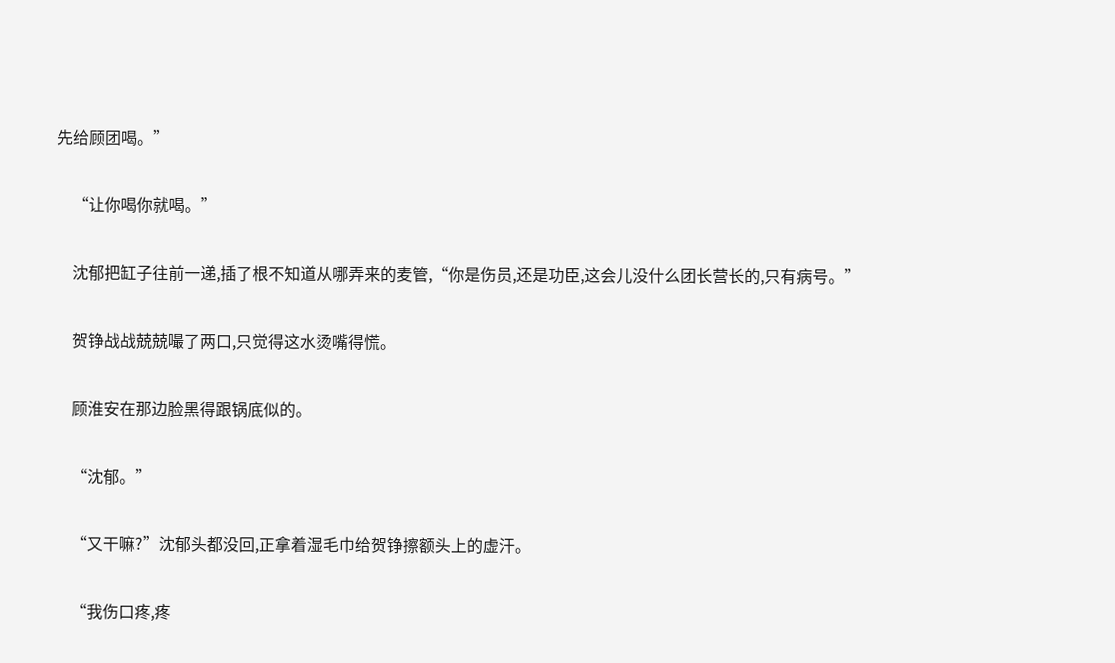先给顾团喝。”


    “让你喝你就喝。”


    沈郁把缸子往前一递,插了根不知道从哪弄来的麦管,“你是伤员,还是功臣,这会儿没什么团长营长的,只有病号。”


    贺铮战战兢兢嘬了两口,只觉得这水烫嘴得慌。


    顾淮安在那边脸黑得跟锅底似的。


    “沈郁。”


    “又干嘛?”沈郁头都没回,正拿着湿毛巾给贺铮擦额头上的虚汗。


    “我伤口疼,疼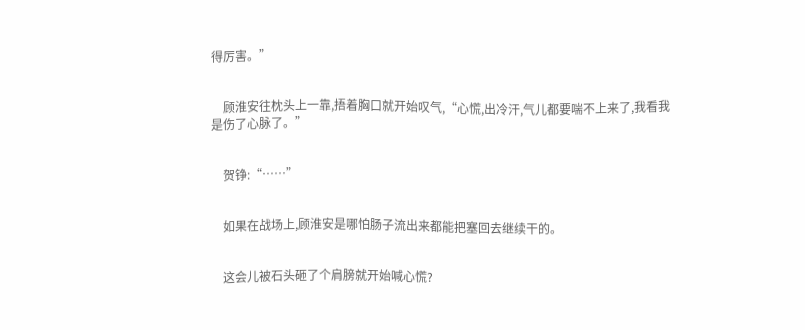得厉害。”


    顾淮安往枕头上一靠,捂着胸口就开始叹气,“心慌,出冷汗,气儿都要喘不上来了,我看我是伤了心脉了。”


    贺铮:“……”


    如果在战场上,顾淮安是哪怕肠子流出来都能把塞回去继续干的。


    这会儿被石头砸了个肩膀就开始喊心慌?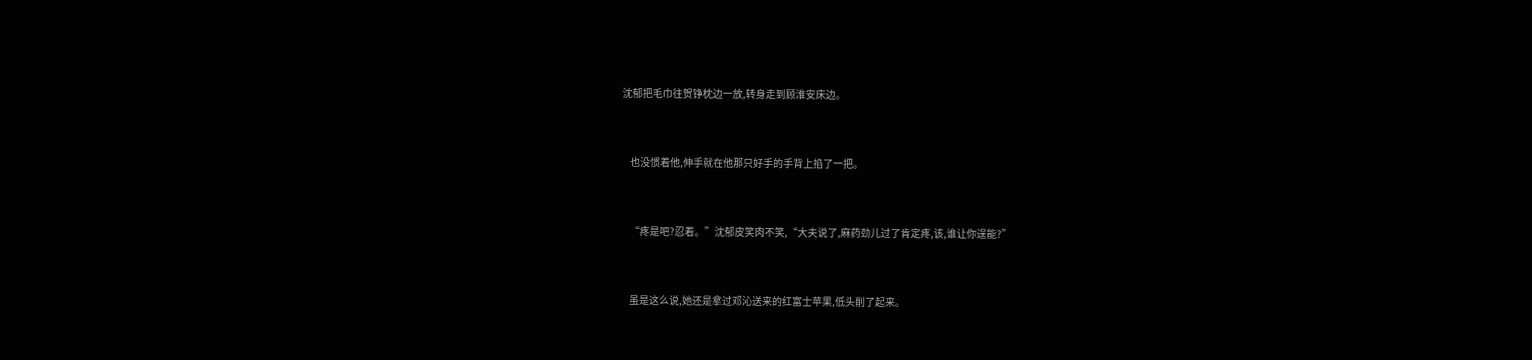沈郁把毛巾往贺铮枕边一放,转身走到顾淮安床边。


    也没惯着他,伸手就在他那只好手的手背上掐了一把。


    “疼是吧?忍着。”沈郁皮笑肉不笑,“大夫说了,麻药劲儿过了肯定疼,该,谁让你逞能?”


    虽是这么说,她还是拿过邓沁送来的红富士苹果,低头削了起来。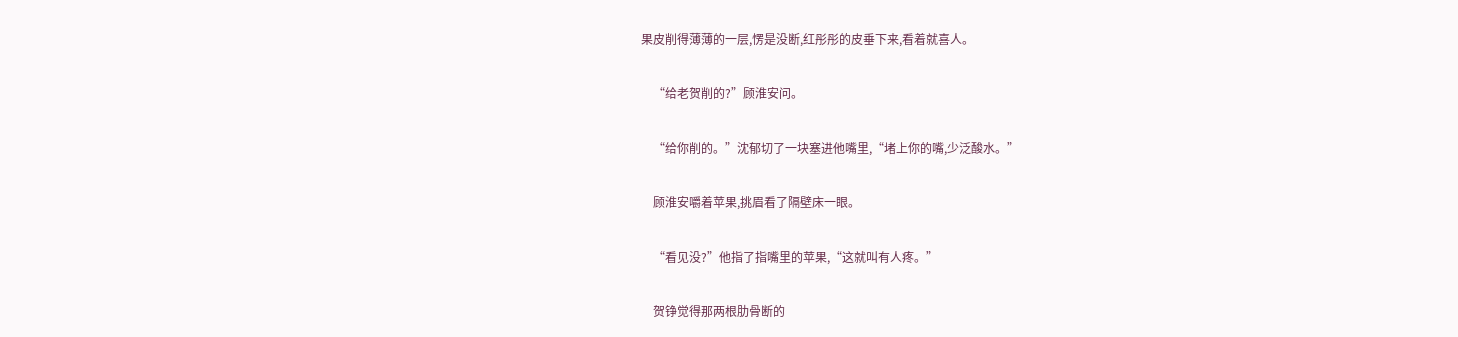果皮削得薄薄的一层,愣是没断,红彤彤的皮垂下来,看着就喜人。


    “给老贺削的?”顾淮安问。


    “给你削的。”沈郁切了一块塞进他嘴里,“堵上你的嘴,少泛酸水。”


    顾淮安嚼着苹果,挑眉看了隔壁床一眼。


    “看见没?”他指了指嘴里的苹果,“这就叫有人疼。”


    贺铮觉得那两根肋骨断的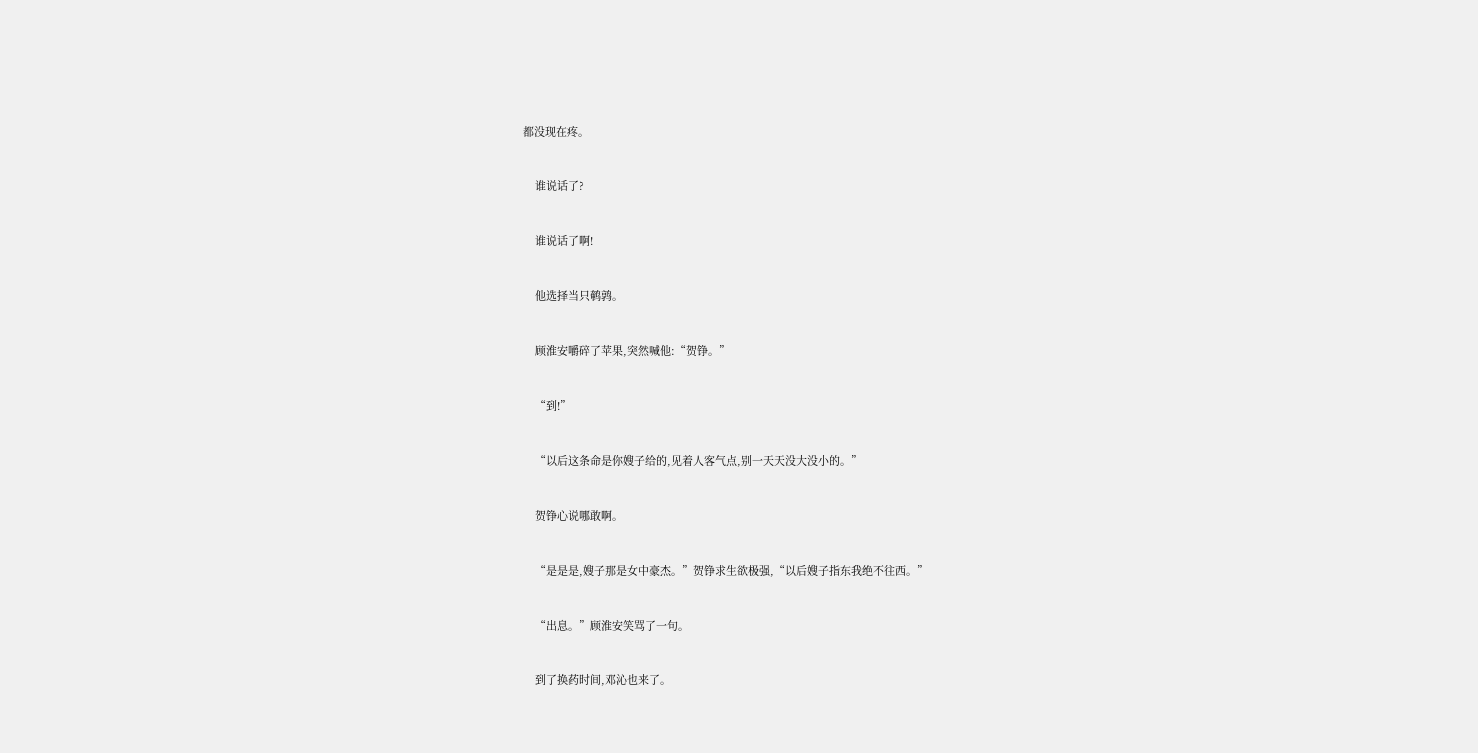都没现在疼。


    谁说话了?


    谁说话了啊!


    他选择当只鹌鹑。


    顾淮安嚼碎了苹果,突然喊他:“贺铮。”


    “到!”


    “以后这条命是你嫂子给的,见着人客气点,别一天天没大没小的。”


    贺铮心说哪敢啊。


    “是是是,嫂子那是女中豪杰。”贺铮求生欲极强,“以后嫂子指东我绝不往西。”


    “出息。”顾淮安笑骂了一句。


    到了换药时间,邓沁也来了。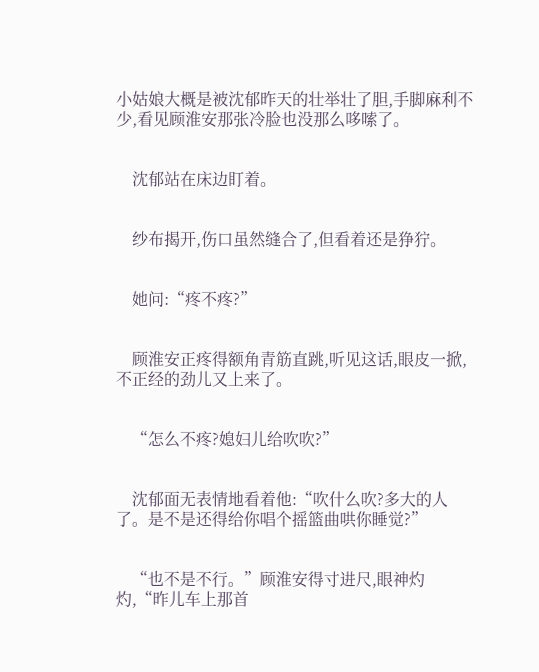小姑娘大概是被沈郁昨天的壮举壮了胆,手脚麻利不少,看见顾淮安那张冷脸也没那么哆嗦了。


    沈郁站在床边盯着。


    纱布揭开,伤口虽然缝合了,但看着还是狰狞。


    她问:“疼不疼?”


    顾淮安正疼得额角青筋直跳,听见这话,眼皮一掀,不正经的劲儿又上来了。


    “怎么不疼?媳妇儿给吹吹?”


    沈郁面无表情地看着他:“吹什么吹?多大的人了。是不是还得给你唱个摇篮曲哄你睡觉?”


    “也不是不行。”顾淮安得寸进尺,眼神灼灼,“昨儿车上那首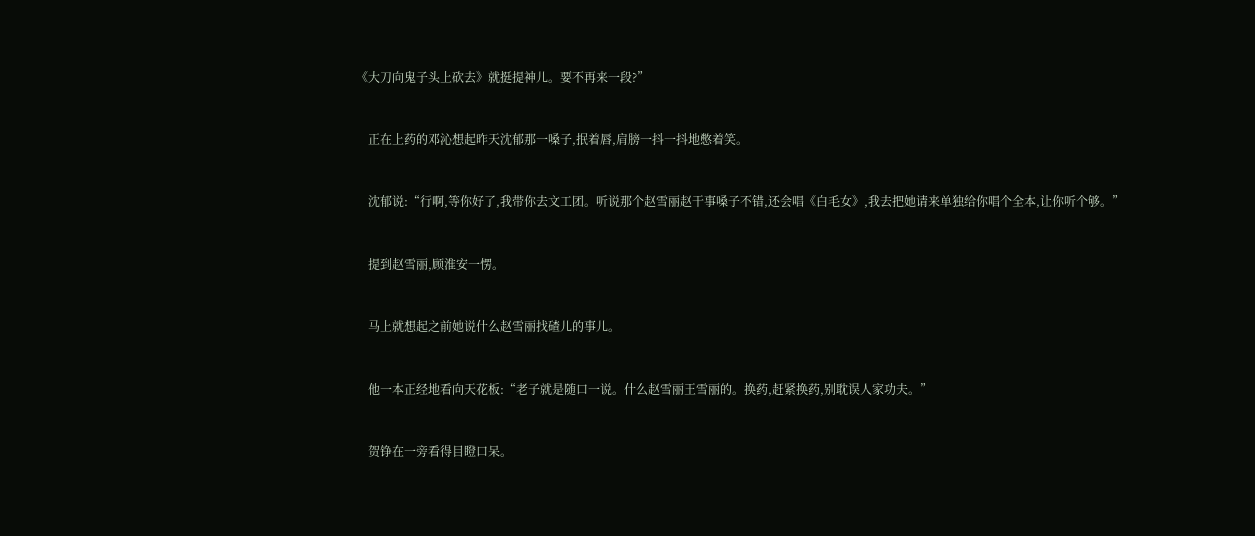《大刀向鬼子头上砍去》就挺提神儿。要不再来一段?”


    正在上药的邓沁想起昨天沈郁那一嗓子,抿着唇,肩膀一抖一抖地憋着笑。


    沈郁说:“行啊,等你好了,我带你去文工团。听说那个赵雪丽赵干事嗓子不错,还会唱《白毛女》,我去把她请来单独给你唱个全本,让你听个够。”


    提到赵雪丽,顾淮安一愣。


    马上就想起之前她说什么赵雪丽找碴儿的事儿。


    他一本正经地看向天花板:“老子就是随口一说。什么赵雪丽王雪丽的。换药,赶紧换药,别耽误人家功夫。”


    贺铮在一旁看得目瞪口呆。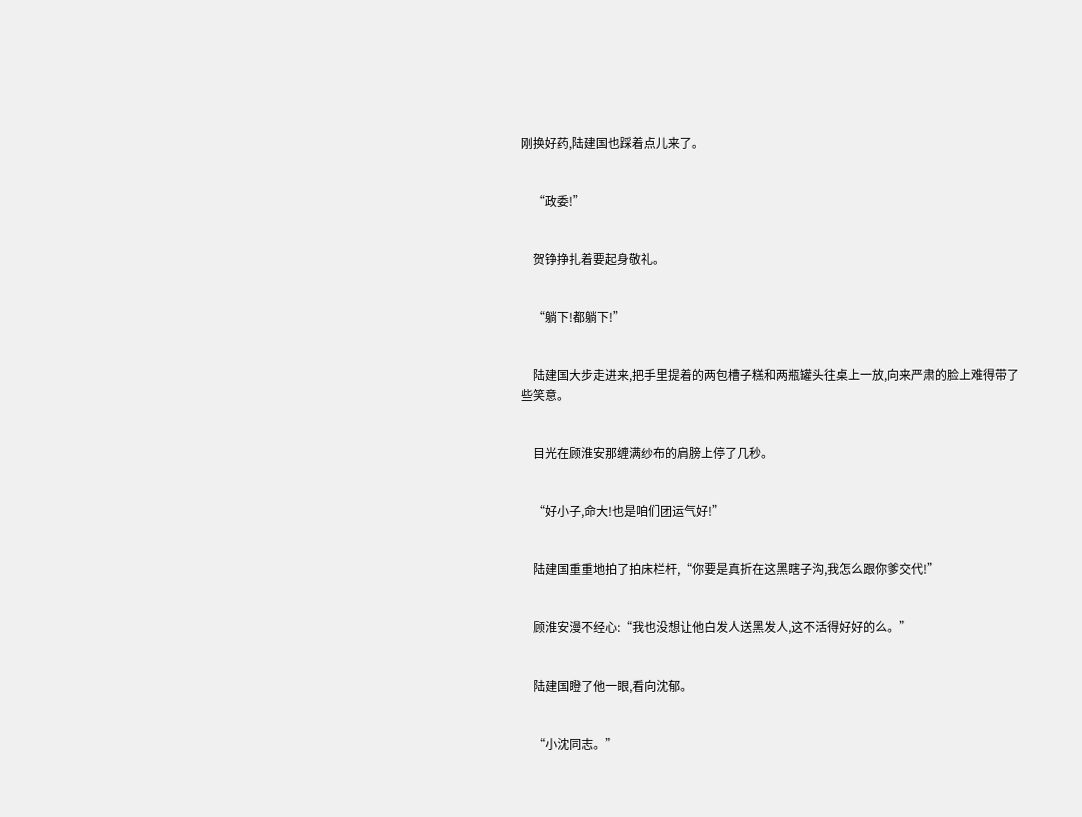刚换好药,陆建国也踩着点儿来了。


    “政委!”


    贺铮挣扎着要起身敬礼。


    “躺下!都躺下!”


    陆建国大步走进来,把手里提着的两包槽子糕和两瓶罐头往桌上一放,向来严肃的脸上难得带了些笑意。


    目光在顾淮安那缠满纱布的肩膀上停了几秒。


    “好小子,命大!也是咱们团运气好!”


    陆建国重重地拍了拍床栏杆,“你要是真折在这黑瞎子沟,我怎么跟你爹交代!”


    顾淮安漫不经心:“我也没想让他白发人送黑发人,这不活得好好的么。”


    陆建国瞪了他一眼,看向沈郁。


    “小沈同志。”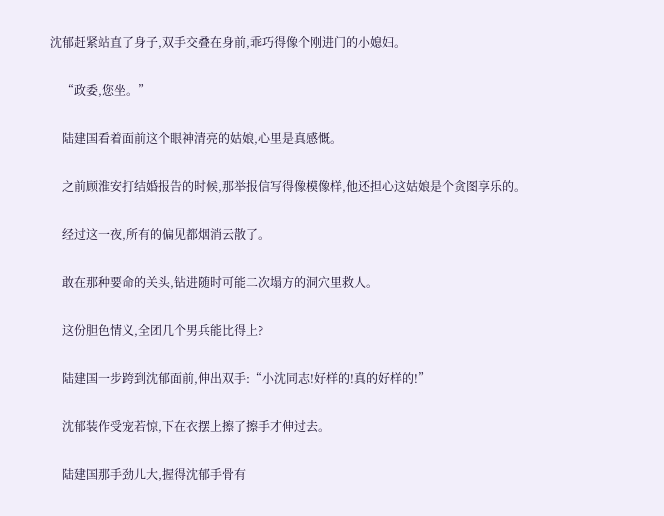沈郁赶紧站直了身子,双手交叠在身前,乖巧得像个刚进门的小媳妇。


    “政委,您坐。”


    陆建国看着面前这个眼神清亮的姑娘,心里是真感慨。


    之前顾淮安打结婚报告的时候,那举报信写得像模像样,他还担心这姑娘是个贪图享乐的。


    经过这一夜,所有的偏见都烟消云散了。


    敢在那种要命的关头,钻进随时可能二次塌方的洞穴里救人。


    这份胆色情义,全团几个男兵能比得上?


    陆建国一步跨到沈郁面前,伸出双手:“小沈同志!好样的!真的好样的!”


    沈郁装作受宠若惊,下在衣摆上擦了擦手才伸过去。


    陆建国那手劲儿大,握得沈郁手骨有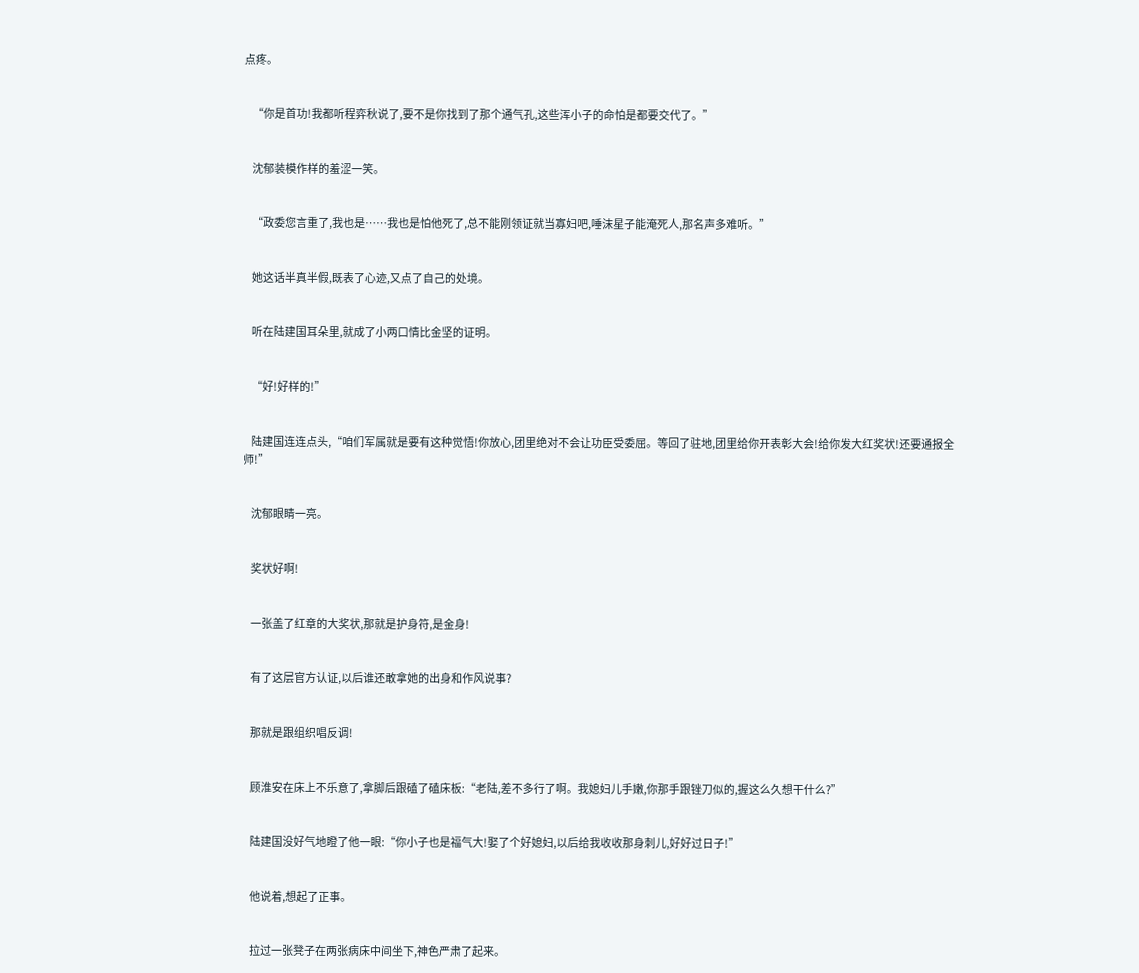点疼。


    “你是首功!我都听程弈秋说了,要不是你找到了那个通气孔,这些浑小子的命怕是都要交代了。”


    沈郁装模作样的羞涩一笑。


    “政委您言重了,我也是……我也是怕他死了,总不能刚领证就当寡妇吧,唾沫星子能淹死人,那名声多难听。”


    她这话半真半假,既表了心迹,又点了自己的处境。


    听在陆建国耳朵里,就成了小两口情比金坚的证明。


    “好!好样的!”


    陆建国连连点头,“咱们军属就是要有这种觉悟!你放心,团里绝对不会让功臣受委屈。等回了驻地,团里给你开表彰大会!给你发大红奖状!还要通报全师!”


    沈郁眼睛一亮。


    奖状好啊!


    一张盖了红章的大奖状,那就是护身符,是金身!


    有了这层官方认证,以后谁还敢拿她的出身和作风说事?


    那就是跟组织唱反调!


    顾淮安在床上不乐意了,拿脚后跟磕了磕床板:“老陆,差不多行了啊。我媳妇儿手嫩,你那手跟锉刀似的,握这么久想干什么?”


    陆建国没好气地瞪了他一眼:“你小子也是福气大!娶了个好媳妇,以后给我收收那身刺儿,好好过日子!”


    他说着,想起了正事。


    拉过一张凳子在两张病床中间坐下,神色严肃了起来。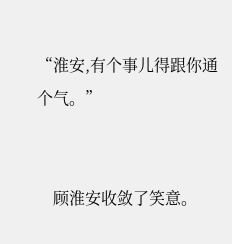“淮安,有个事儿得跟你通个气。”


    顾淮安收敛了笑意。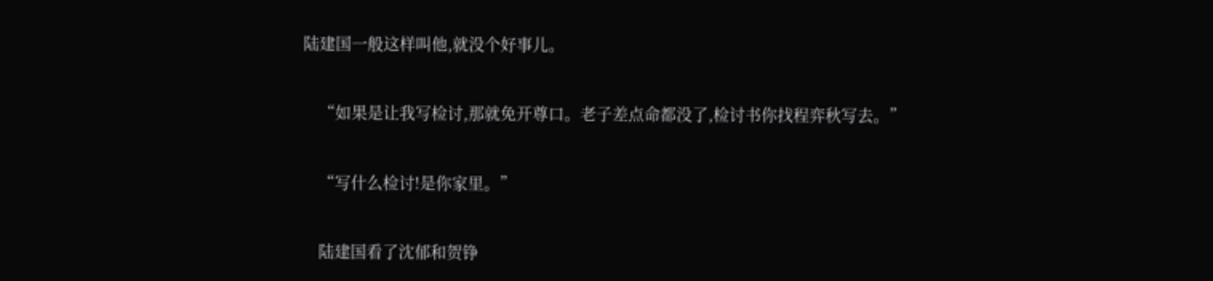陆建国一般这样叫他,就没个好事儿。


    “如果是让我写检讨,那就免开尊口。老子差点命都没了,检讨书你找程弈秋写去。”


    “写什么检讨!是你家里。”


    陆建国看了沈郁和贺铮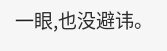一眼,也没避讳。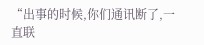“出事的时候,你们通讯断了,一直联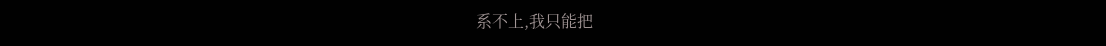系不上,我只能把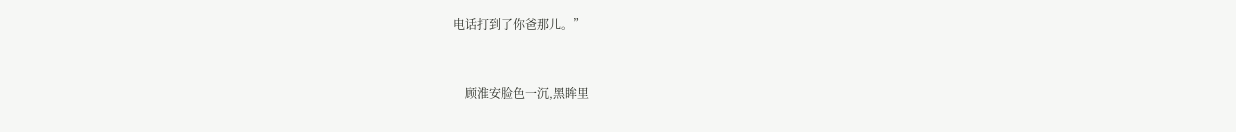电话打到了你爸那儿。”


    顾淮安脸色一沉,黑眸里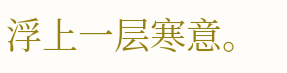浮上一层寒意。